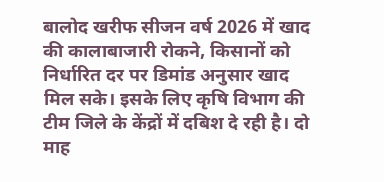बालोद खरीफ सीजन वर्ष 2026 में खाद की कालाबाजारी रोकने, किसानों को निर्धारित दर पर डिमांड अनुसार खाद मिल सके। इसके लिए कृषि विभाग की टीम जिले के केंद्रों में दबिश दे रही है। दो माह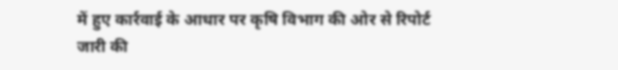में हुए कार्रवाई के आधार पर कृषि विभाग की ओर से रिपोर्ट जारी की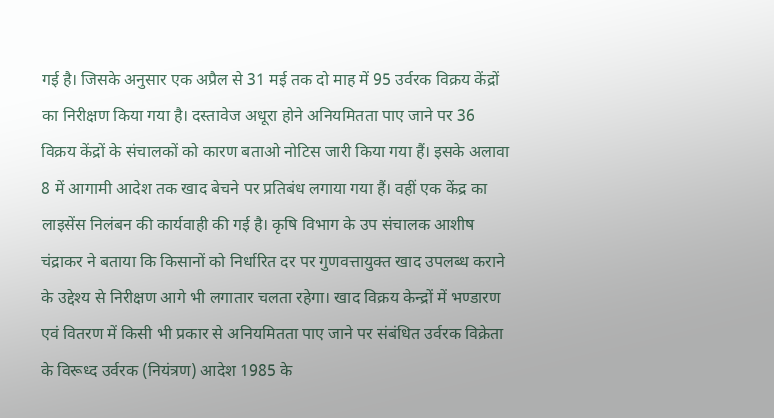गई है। जिसके अनुसार एक अप्रैल से 31 मई तक दो माह में 95 उर्वरक विक्रय केंद्रों का निरीक्षण किया गया है। दस्तावेज अधूरा होने अनियमितता पाए जाने पर 36 विक्रय केंद्रों के संचालकों को कारण बताओ नोटिस जारी किया गया हैं। इसके अलावा 8 में आगामी आदेश तक खाद बेचने पर प्रतिबंध लगाया गया हैं। वहीं एक केंद्र का लाइसेंस निलंबन की कार्यवाही की गई है। कृषि विभाग के उप संचालक आशीष चंद्राकर ने बताया कि किसानों को निर्धारित दर पर गुणवत्तायुक्त खाद उपलब्ध कराने के उद्देश्य से निरीक्षण आगे भी लगातार चलता रहेगा। खाद विक्रय केन्द्रों में भण्डारण एवं वितरण में किसी भी प्रकार से अनियमितता पाए जाने पर संबंधित उर्वरक विक्रेता के विरूध्द उर्वरक (नियंत्रण) आदेश 1985 के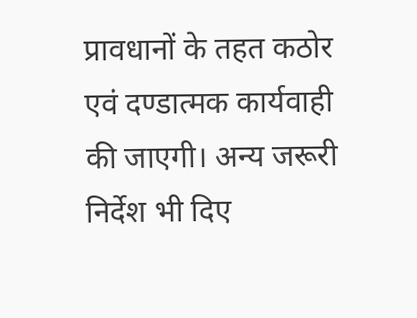प्रावधानों के तहत कठोर एवं दण्डात्मक कार्यवाही की जाएगी। अन्य जरूरी निर्देश भी दिए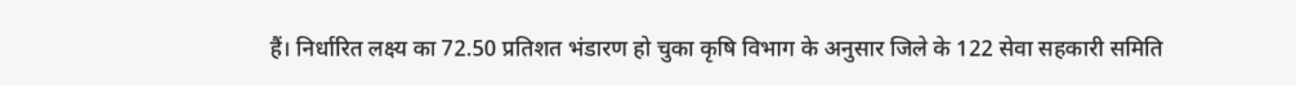हैं। निर्धारित लक्ष्य का 72.50 प्रतिशत भंडारण हो चुका कृषि विभाग के अनुसार जिले के 122 सेवा सहकारी समिति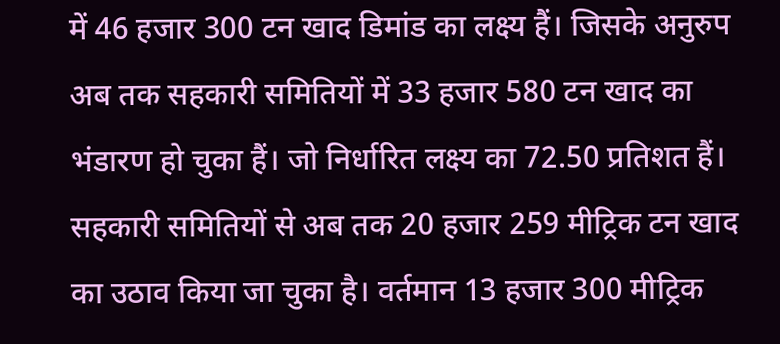में 46 हजार 300 टन खाद डिमांड का लक्ष्य हैं। जिसके अनुरुप अब तक सहकारी समितियों में 33 हजार 580 टन खाद का भंडारण हो चुका हैं। जो निर्धारित लक्ष्य का 72.50 प्रतिशत हैं। सहकारी समितियों से अब तक 20 हजार 259 मीट्रिक टन खाद का उठाव किया जा चुका है। वर्तमान 13 हजार 300 मीट्रिक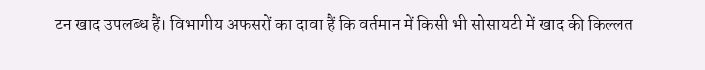टन खाद उपलब्ध हैं। विभागीय अफसरों का दावा हैं कि वर्तमान में किसी भी सोसायटी में खाद की किल्लत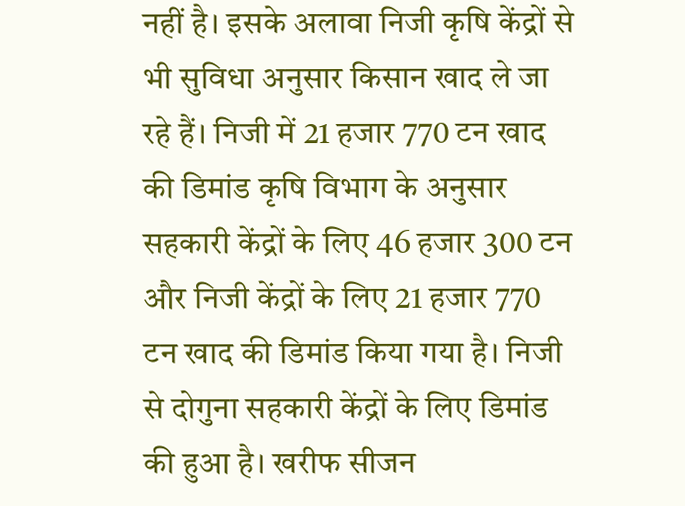नहीं है। इसके अलावा निजी कृषि केंद्रों से भी सुविधा अनुसार किसान खाद ले जा रहे हैं। निजी में 21 हजार 770 टन खाद की डिमांड कृषि विभाग के अनुसार सहकारी केंद्रों के लिए 46 हजार 300 टन और निजी केंद्रों के लिए 21 हजार 770 टन खाद की डिमांड किया गया है। निजी से दोगुना सहकारी केंद्रों के लिए डिमांड की हुआ है। खरीफ सीजन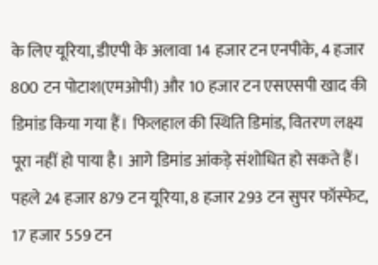के लिए यूरिया, डीएपी के अलावा 14 हजार टन एनपीके, 4 हजार 800 टन पोटाश(एमओपी) और 10 हजार टन एसएसपी खाद की डिमांड किया गया हैं। फिलहाल की स्थिति डिमांड, वितरण लक्ष्य पूरा नहीं हो पाया है। आगे डिमांड आंकड़े संशोधित हो सकते हैं। पहले 24 हजार 879 टन यूरिया, 8 हजार 293 टन सुपर फॉस्फेट, 17 हजार 559 टन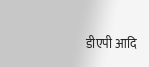डीएपी आदि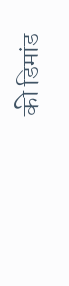की डिमांड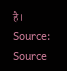है।
Source: Source